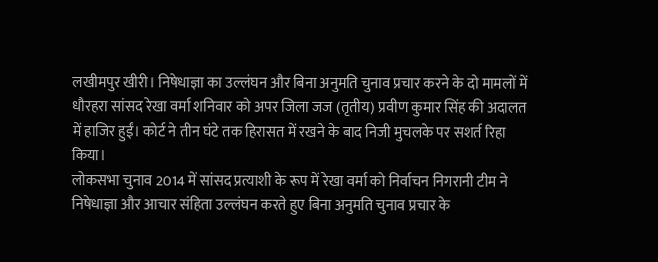लखीमपुर खीरी। निषेधाज्ञा का उल्लंघन और बिना अनुमति चुनाव प्रचार करने के दो मामलों में धौरहरा सांसद रेखा वर्मा शनिवार को अपर जिला जज (तृतीय) प्रवीण कुमार सिंह की अदालत में हाजिर हुईं। कोर्ट ने तीन घंटे तक हिरासत में रखने के बाद निजी मुचलके पर सशर्त रिहा किया।
लोकसभा चुनाव 2014 में सांसद प्रत्याशी के रूप में रेखा वर्मा को निर्वाचन निगरानी टीम ने निषेधाज्ञा और आचार संहिता उल्लंघन करते हुए बिना अनुमति चुनाव प्रचार के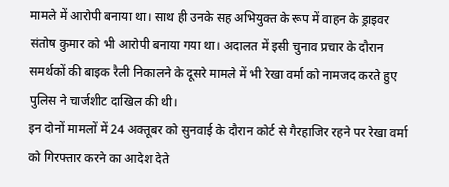मामले में आरोपी बनाया था। साथ ही उनके सह अभियुक्त के रूप में वाहन के ड्राइवर संतोष कुमार को भी आरोपी बनाया गया था। अदालत में इसी चुनाव प्रचार के दौरान समर्थकों की बाइक रैली निकालने के दूसरे मामले में भी रेखा वर्मा को नामजद करते हुए पुलिस ने चार्जशीट दाखिल की थी।
इन दोनों मामलों में 24 अक्तूबर को सुनवाई के दौरान कोर्ट से गैरहाजिर रहने पर रेखा वर्मा को गिरफ्तार करने का आदेश देते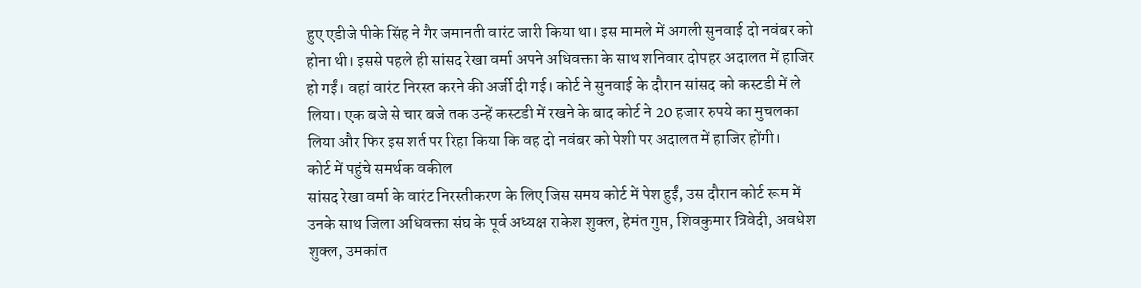हुए एडीजे पीके सिंह ने गैर जमानती वारंट जारी किया था। इस मामले में अगली सुनवाई दो नवंबर को होना थी। इससे पहले ही सांसद रेखा वर्मा अपने अधिवक्ता के साथ शनिवार दोपहर अदालत में हाजिर हो गईं। वहां वारंट निरस्त करने की अर्जी दी गई। कोर्ट ने सुनवाई के दौरान सांसद को कस्टडी में ले लिया। एक बजे से चार बजे तक उन्हें कस्टडी में रखने के बाद कोर्ट ने 20 हजार रुपये का मुचलका लिया और फिर इस शर्त पर रिहा किया कि वह दो नवंबर को पेशी पर अदालत में हाजिर होंगी।
कोर्ट में पहुंचे समर्थक वकील
सांसद रेखा वर्मा के वारंट निरस्तीकरण के लिए जिस समय कोर्ट में पेश हुईं, उस दौरान कोर्ट रूम में उनके साथ जिला अधिवक्ता संघ के पूर्व अध्यक्ष राकेश शुक्ल, हेमंत गुप्त, शिवकुमार त्रिवेदी, अवधेश शुक्ल, उमकांत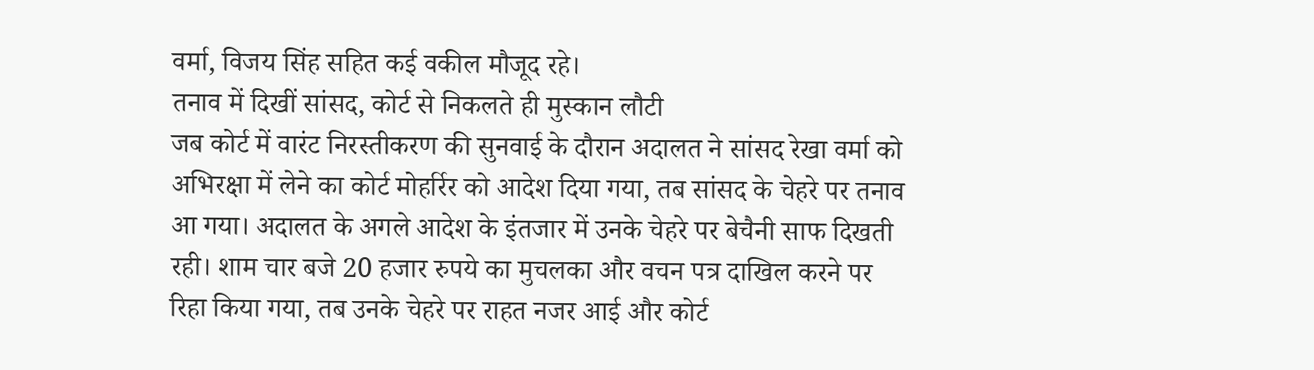वर्मा, विजय सिंह सहित कई वकील मौजूद रहे।
तनाव में दिखीं सांसद, कोर्ट से निकलते ही मुस्कान लौटी
जब कोर्ट में वारंट निरस्तीकरण की सुनवाई के दौरान अदालत ने सांसद रेखा वर्मा को अभिरक्षा में लेने का कोर्ट मोहर्रिर को आदेश दिया गया, तब सांसद के चेहरे पर तनाव आ गया। अदालत के अगले आदेश के इंतजार में उनके चेहरे पर बेचैनी साफ दिखती रही। शाम चार बजे 20 हजार रुपये का मुचलका और वचन पत्र दाखिल करने पर रिहा किया गया, तब उनके चेहरे पर राहत नजर आई और कोर्ट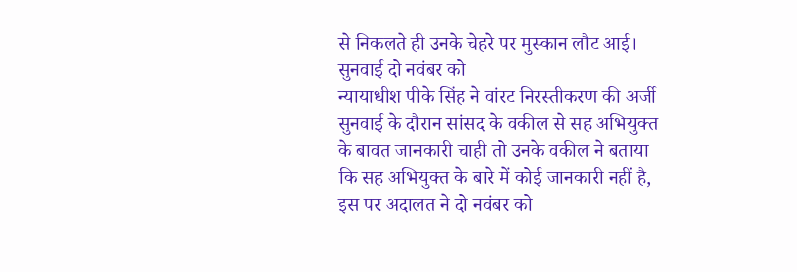से निकलते ही उनके चेहरे पर मुस्कान लौट आई।
सुनवाई दो नवंबर को
न्यायाधीश पीके सिंह ने वांरट निरस्तीकरण की अर्जी सुनवाई के दौरान सांसद के वकील से सह अभियुक्त के बावत जानकारी चाही तो उनके वकील ने बताया कि सह अभियुक्त के बारे में कोई जानकारी नहीं है, इस पर अदालत ने दो नवंबर को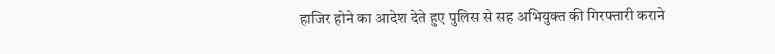हाजिर होने का आदेश देते हुए पुलिस से सह अभियुक्त की गिरफ्तारी कराने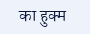का हुक्म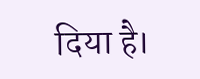दिया है।